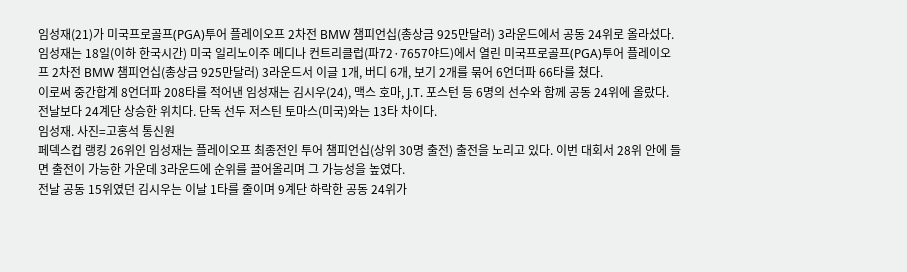임성재(21)가 미국프로골프(PGA)투어 플레이오프 2차전 BMW 챔피언십(총상금 925만달러) 3라운드에서 공동 24위로 올라섰다.
임성재는 18일(이하 한국시간) 미국 일리노이주 메디나 컨트리클럽(파72·7657야드)에서 열린 미국프로골프(PGA)투어 플레이오프 2차전 BMW 챔피언십(총상금 925만달러) 3라운드서 이글 1개, 버디 6개, 보기 2개를 묶어 6언더파 66타를 쳤다.
이로써 중간합계 8언더파 208타를 적어낸 임성재는 김시우(24), 맥스 호마, J.T. 포스턴 등 6명의 선수와 함께 공동 24위에 올랐다. 전날보다 24계단 상승한 위치다. 단독 선두 저스틴 토마스(미국)와는 13타 차이다.
임성재. 사진=고홍석 통신원
페덱스컵 랭킹 26위인 임성재는 플레이오프 최종전인 투어 챔피언십(상위 30명 출전) 출전을 노리고 있다. 이번 대회서 28위 안에 들면 출전이 가능한 가운데 3라운드에 순위를 끌어올리며 그 가능성을 높였다.
전날 공동 15위였던 김시우는 이날 1타를 줄이며 9계단 하락한 공동 24위가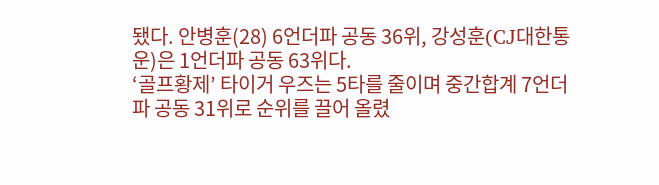됐다. 안병훈(28) 6언더파 공동 36위, 강성훈(CJ대한통운)은 1언더파 공동 63위다.
‘골프황제’ 타이거 우즈는 5타를 줄이며 중간합계 7언더파 공동 31위로 순위를 끌어 올렸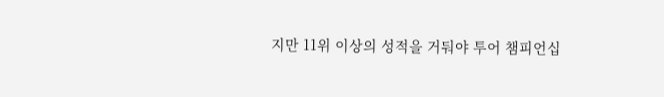지만 11위 이상의 성적을 거둬야 투어 챔피언십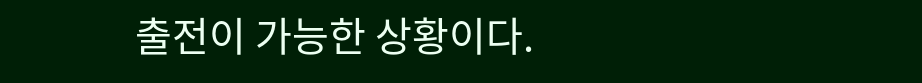출전이 가능한 상황이다.